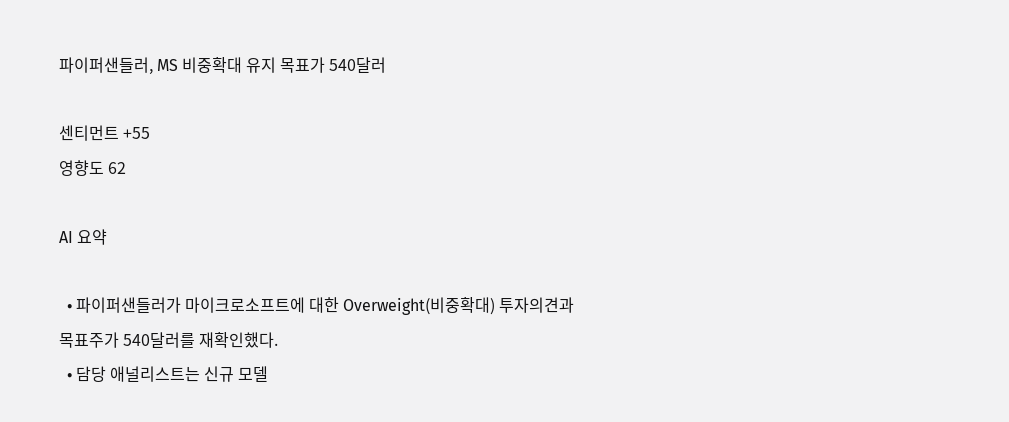파이퍼샌들러, MS 비중확대 유지 목표가 540달러

센티먼트 +55
영향도 62

AI 요약

  • 파이퍼샌들러가 마이크로소프트에 대한 Overweight(비중확대) 투자의견과 목표주가 540달러를 재확인했다.
  • 담당 애널리스트는 신규 모델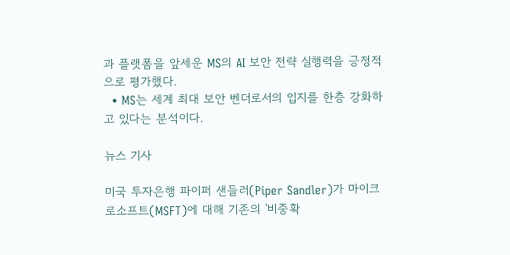과 플랫폼을 앞세운 MS의 AI 보안 전략 실행력을 긍정적으로 평가했다.
  • MS는 세계 최대 보안 벤더로서의 입지를 한층 강화하고 있다는 분석이다.

뉴스 기사

미국 투자은행 파이퍼 샌들러(Piper Sandler)가 마이크로소프트(MSFT)에 대해 기존의 '비중확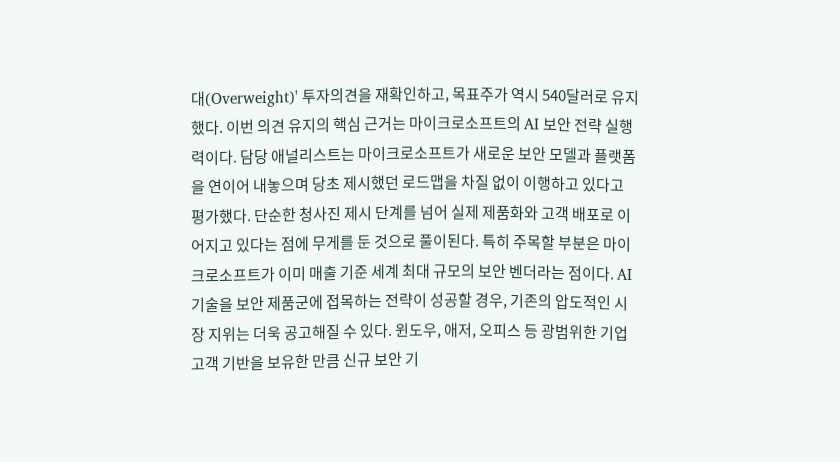대(Overweight)' 투자의견을 재확인하고, 목표주가 역시 540달러로 유지했다. 이번 의견 유지의 핵심 근거는 마이크로소프트의 AI 보안 전략 실행력이다. 담당 애널리스트는 마이크로소프트가 새로운 보안 모델과 플랫폼을 연이어 내놓으며 당초 제시했던 로드맵을 차질 없이 이행하고 있다고 평가했다. 단순한 청사진 제시 단계를 넘어 실제 제품화와 고객 배포로 이어지고 있다는 점에 무게를 둔 것으로 풀이된다. 특히 주목할 부분은 마이크로소프트가 이미 매출 기준 세계 최대 규모의 보안 벤더라는 점이다. AI 기술을 보안 제품군에 접목하는 전략이 성공할 경우, 기존의 압도적인 시장 지위는 더욱 공고해질 수 있다. 윈도우, 애저, 오피스 등 광범위한 기업 고객 기반을 보유한 만큼 신규 보안 기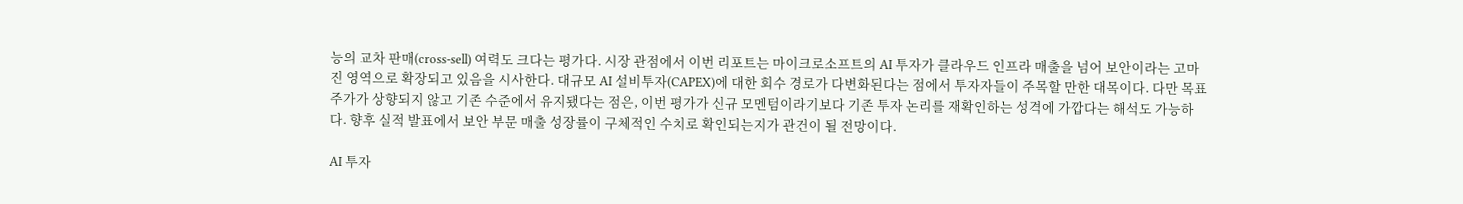능의 교차 판매(cross-sell) 여력도 크다는 평가다. 시장 관점에서 이번 리포트는 마이크로소프트의 AI 투자가 클라우드 인프라 매출을 넘어 보안이라는 고마진 영역으로 확장되고 있음을 시사한다. 대규모 AI 설비투자(CAPEX)에 대한 회수 경로가 다변화된다는 점에서 투자자들이 주목할 만한 대목이다. 다만 목표주가가 상향되지 않고 기존 수준에서 유지됐다는 점은, 이번 평가가 신규 모멘텀이라기보다 기존 투자 논리를 재확인하는 성격에 가깝다는 해석도 가능하다. 향후 실적 발표에서 보안 부문 매출 성장률이 구체적인 수치로 확인되는지가 관건이 될 전망이다.

AI 투자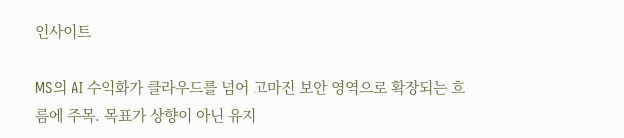인사이트

MS의 AI 수익화가 클라우드를 넘어 고마진 보안 영역으로 확장되는 흐름에 주목. 목표가 상향이 아닌 유지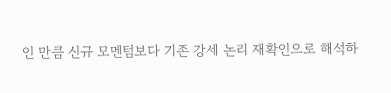인 만큼 신규 모멘텀보다 기존 강세 논리 재확인으로 해석하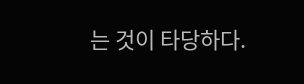는 것이 타당하다.